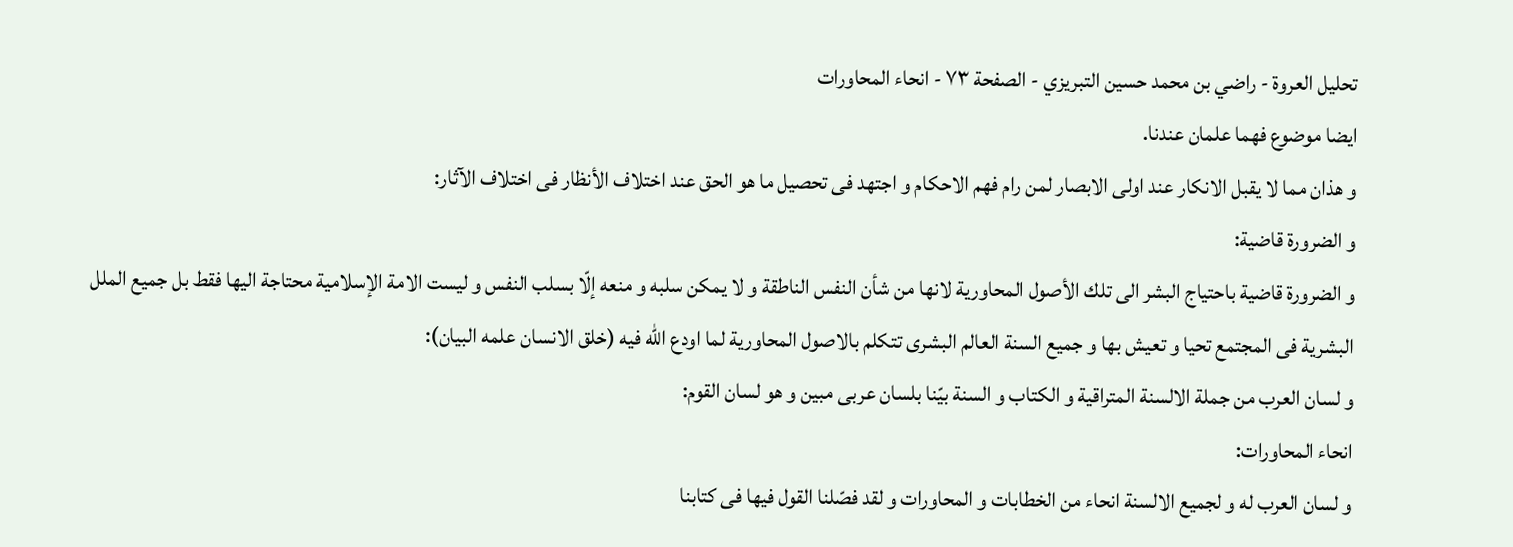تحليل العروة - راضي بن محمد حسين التبريزي - الصفحة ٧٣ - انحاء المحاورات
ايضا موضوع فهما علمان عندنا.
و هذان مما لا يقبل الانكار عند اولى الابصار لمن رام فهم الاحكام و اجتهد فى تحصيل ما هو الحق عند اختلاف الأنظار فى اختلاف الآثار:
و الضرورة قاضية:
و الضرورة قاضية باحتياج البشر الى تلك الأصول المحاورية لانها من شأن النفس الناطقة و لا يمكن سلبه و منعه إلّا بسلب النفس و ليست الامة الإسلامية محتاجة اليها فقط بل جميع الملل البشرية فى المجتمع تحيا و تعيش بها و جميع السنة العالم البشرى تتكلم بالاصول المحاورية لما اودع الله فيه (خلق الانسان علمه البيان):
و لسان العرب من جملة الالسنة المتراقية و الكتاب و السنة بيّنا بلسان عربى مبين و هو لسان القوم:
انحاء المحاورات:
و لسان العرب له و لجميع الالسنة انحاء من الخطابات و المحاورات و لقد فصّلنا القول فيها فى كتابنا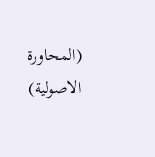(المحاورة الاصولية)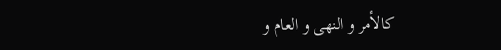كالأمر و النهى و العام و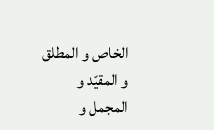الخاص و المطلق و المقيّد و المجمل و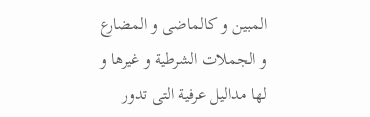المبين و كالماضى و المضارع و الجملات الشرطية و غيرها و لها مداليل عرفية التى تدور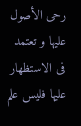رحى الأصول عليها و تعتمد فى الاستظهار عليها فليس علم